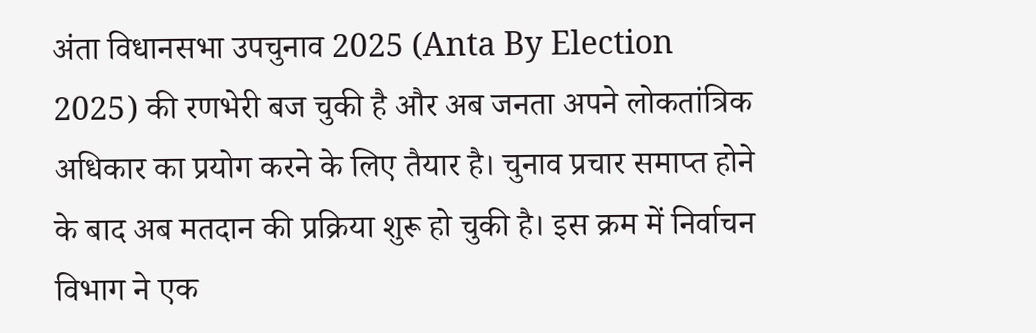अंता विधानसभा उपचुनाव 2025 (Anta By Election 2025) की रणभेरी बज चुकी है और अब जनता अपने लोकतांत्रिक अधिकार का प्रयोग करने के लिए तैयार है। चुनाव प्रचार समाप्त होने के बाद अब मतदान की प्रक्रिया शुरू हो चुकी है। इस क्रम में निर्वाचन विभाग ने एक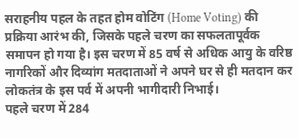सराहनीय पहल के तहत होम वोटिंग (Home Voting) की प्रक्रिया आरंभ की, जिसके पहले चरण का सफलतापूर्वक समापन हो गया है। इस चरण में 85 वर्ष से अधिक आयु के वरिष्ठ नागरिकों और दिव्यांग मतदाताओं ने अपने घर से ही मतदान कर लोकतंत्र के इस पर्व में अपनी भागीदारी निभाई।
पहले चरण में 284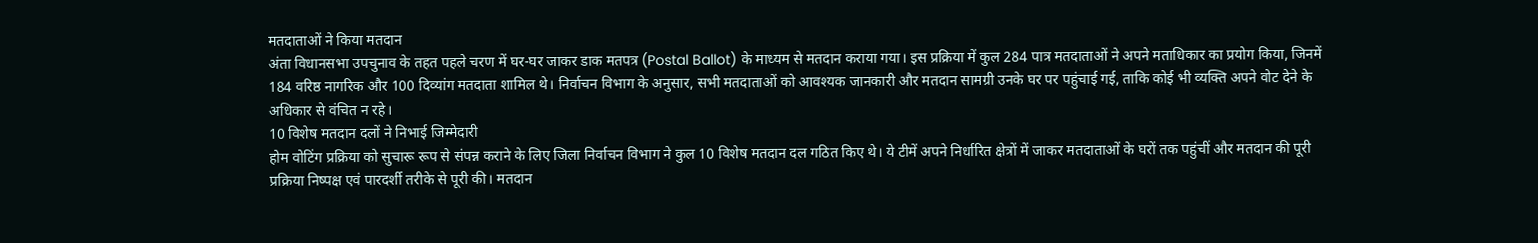मतदाताओं ने किया मतदान
अंता विधानसभा उपचुनाव के तहत पहले चरण में घर-घर जाकर डाक मतपत्र (Postal Ballot) के माध्यम से मतदान कराया गया। इस प्रक्रिया में कुल 284 पात्र मतदाताओं ने अपने मताधिकार का प्रयोग किया, जिनमें 184 वरिष्ठ नागरिक और 100 दिव्यांग मतदाता शामिल थे। निर्वाचन विभाग के अनुसार, सभी मतदाताओं को आवश्यक जानकारी और मतदान सामग्री उनके घर पर पहुंचाई गई, ताकि कोई भी व्यक्ति अपने वोट देने के अधिकार से वंचित न रहे।
10 विशेष मतदान दलों ने निभाई जिम्मेदारी
होम वोटिंग प्रक्रिया को सुचारू रूप से संपन्न कराने के लिए जिला निर्वाचन विभाग ने कुल 10 विशेष मतदान दल गठित किए थे। ये टीमें अपने निर्धारित क्षेत्रों में जाकर मतदाताओं के घरों तक पहुंचीं और मतदान की पूरी प्रक्रिया निष्पक्ष एवं पारदर्शी तरीके से पूरी की। मतदान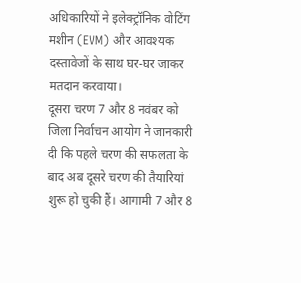अधिकारियों ने इलेक्ट्रॉनिक वोटिंग मशीन (EVM) और आवश्यक दस्तावेजों के साथ घर-घर जाकर मतदान करवाया।
दूसरा चरण 7 और 8 नवंबर को
जिला निर्वाचन आयोग ने जानकारी दी कि पहले चरण की सफलता के बाद अब दूसरे चरण की तैयारियां शुरू हो चुकी हैं। आगामी 7 और 8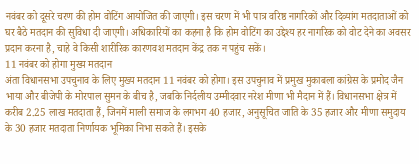नवंबर को दूसरे चरण की होम वोटिंग आयोजित की जाएगी। इस चरण में भी पात्र वरिष्ठ नागरिकों और दिव्यांग मतदाताओं को घर बैठे मतदान की सुविधा दी जाएगी। अधिकारियों का कहना है कि होम वोटिंग का उद्देश्य हर नागरिक को वोट देने का अवसर प्रदान करना है, चाहे वे किसी शारीरिक कारणवश मतदान केंद्र तक न पहुंच सकें।
11 नवंबर को होगा मुख्य मतदान
अंता विधानसभा उपचुनाव के लिए मुख्य मतदान 11 नवंबर को होगा। इस उपचुनाव में प्रमुख मुकाबला कांग्रेस के प्रमोद जैन भाया और बीजेपी के मोरपाल सुमन के बीच है, जबकि निर्दलीय उम्मीदवार नरेश मीणा भी मैदान में हैं। विधानसभा क्षेत्र में करीब 2.25 लाख मतदाता हैं, जिनमें माली समाज के लगभग 40 हजार, अनुसूचित जाति के 35 हजार और मीणा समुदाय के 30 हजार मतदाता निर्णायक भूमिका निभा सकते हैं। इसके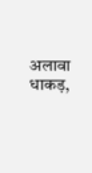अलावा धाकड़,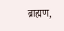ब्राह्मण,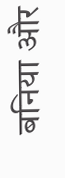बनिया और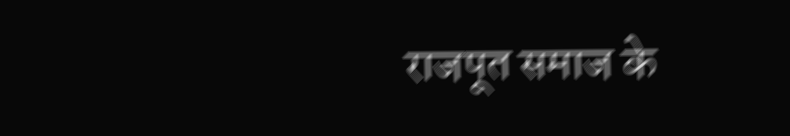राजपूत समाज के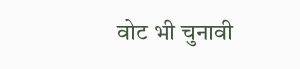वोट भी चुनावी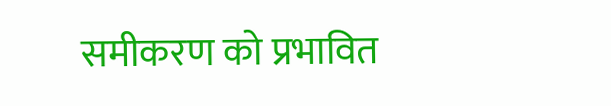समीकरण को प्रभावित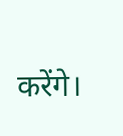करेंगे।